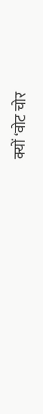क्यों ‘वोट चोर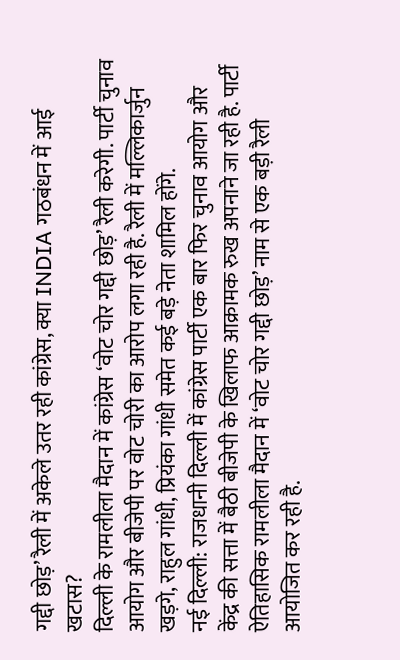गद्दी छोड़’ रैली में अकेले उतर रही कांग्रेस, क्या INDIA गठबंधन में आई खटास?
दिल्ली के रामलीला मैदान में कांग्रेस ‘वोट चोर गद्दी छोड़’ रैली करेगी. पार्टी चुनाव आयोग और बीजेपी पर वोट चोरी का आरोप लगा रही है. रैली में मल्लिकार्जुन खड़गे, राहुल गांधी, प्रियंका गांधी समेत कई बड़े नेता शामिल होंगे.
नई दिल्ली: राजधानी दिल्ली में कांग्रेस पार्टी एक बार फिर चुनाव आयोग और केंद्र की सत्ता में बैठी बीजेपी के खिलाफ आक्रामक रुख अपनाने जा रही है. पार्टी ऐतिहासिक रामलीला मैदान में ‘वोट चोर गद्दी छोड़’ नाम से एक बड़ी रैली आयोजित कर रही है.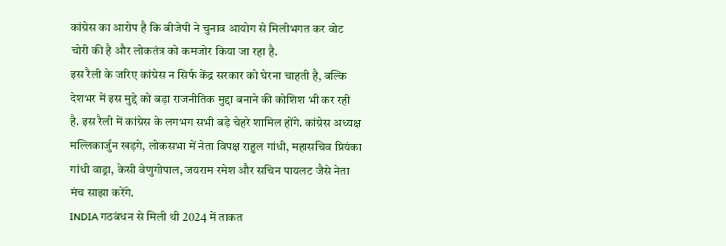कांग्रेस का आरोप है कि बीजेपी ने चुनाव आयोग से मिलीभगत कर वोट चोरी की है और लोकतंत्र को कमजोर किया जा रहा है.
इस रैली के जरिए कांग्रेस न सिर्फ केंद्र सरकार को घेरना चाहती है, बल्कि देशभर में इस मुद्दे को बड़ा राजनीतिक मुद्दा बनाने की कोशिश भी कर रही है. इस रैली में कांग्रेस के लगभग सभी बड़े चेहरे शामिल होंगे. कांग्रेस अध्यक्ष मल्लिकार्जुन खड़गे, लोकसभा में नेता विपक्ष राहुल गांधी, महासचिव प्रियंका गांधी वाड्रा, केसी वेणुगोपाल, जयराम रमेश और सचिन पायलट जैसे नेता मंच साझा करेंगे.
INDIA गठबंधन से मिली थी 2024 में ताकत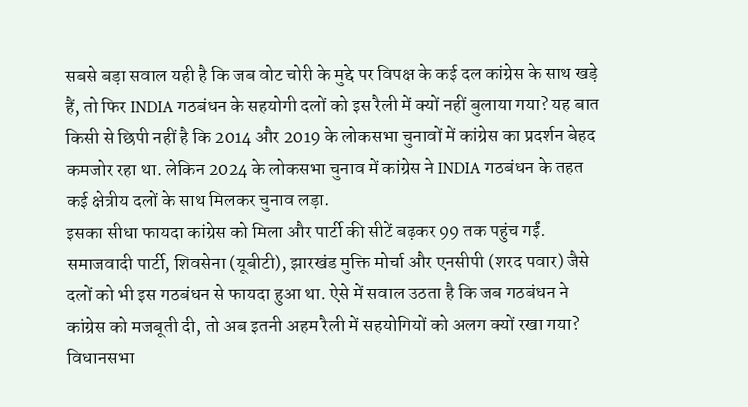सबसे बड़ा सवाल यही है कि जब वोट चोरी के मुद्दे पर विपक्ष के कई दल कांग्रेस के साथ खड़े हैं, तो फिर INDIA गठबंधन के सहयोगी दलों को इस रैली में क्यों नहीं बुलाया गया? यह बात किसी से छिपी नहीं है कि 2014 और 2019 के लोकसभा चुनावों में कांग्रेस का प्रदर्शन बेहद कमजोर रहा था. लेकिन 2024 के लोकसभा चुनाव में कांग्रेस ने INDIA गठबंधन के तहत कई क्षेत्रीय दलों के साथ मिलकर चुनाव लड़ा.
इसका सीधा फायदा कांग्रेस को मिला और पार्टी की सीटें बढ़कर 99 तक पहुंच गईं. समाजवादी पार्टी, शिवसेना (यूबीटी), झारखंड मुक्ति मोर्चा और एनसीपी (शरद पवार) जैसे दलों को भी इस गठबंधन से फायदा हुआ था. ऐसे में सवाल उठता है कि जब गठबंधन ने कांग्रेस को मजबूती दी, तो अब इतनी अहम रैली में सहयोगियों को अलग क्यों रखा गया?
विधानसभा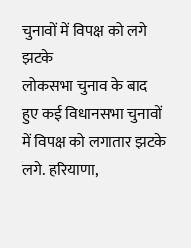चुनावों में विपक्ष को लगे झटके
लोकसभा चुनाव के बाद हुए कई विधानसभा चुनावों में विपक्ष को लगातार झटके लगे. हरियाणा,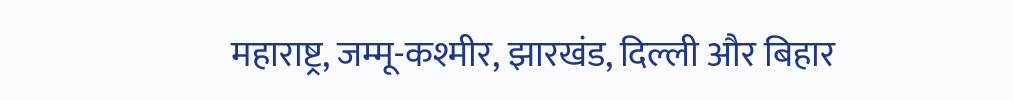महाराष्ट्र, जम्मू-कश्मीर, झारखंड, दिल्ली और बिहार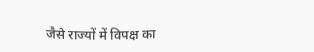जैसे राज्यों में विपक्ष का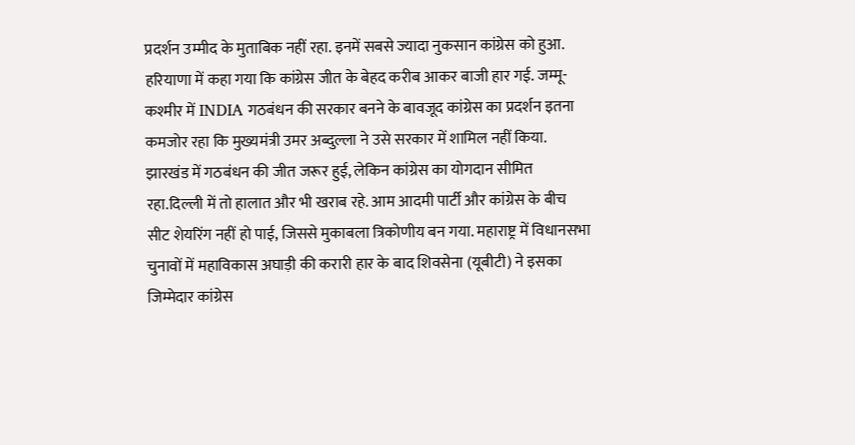प्रदर्शन उम्मीद के मुताबिक नहीं रहा. इनमें सबसे ज्यादा नुकसान कांग्रेस को हुआ. हरियाणा में कहा गया कि कांग्रेस जीत के बेहद करीब आकर बाजी हार गई. जम्मू-कश्मीर में INDIA गठबंधन की सरकार बनने के बावजूद कांग्रेस का प्रदर्शन इतना कमजोर रहा कि मुख्यमंत्री उमर अब्दुल्ला ने उसे सरकार में शामिल नहीं किया.
झारखंड में गठबंधन की जीत जरूर हुई, लेकिन कांग्रेस का योगदान सीमित रहा.दिल्ली में तो हालात और भी खराब रहे. आम आदमी पार्टी और कांग्रेस के बीच सीट शेयरिंग नहीं हो पाई, जिससे मुकाबला त्रिकोणीय बन गया. महाराष्ट्र में विधानसभा चुनावों में महाविकास अघाड़ी की करारी हार के बाद शिवसेना (यूबीटी) ने इसका जिम्मेदार कांग्रेस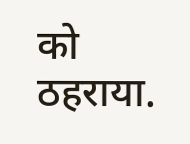को ठहराया.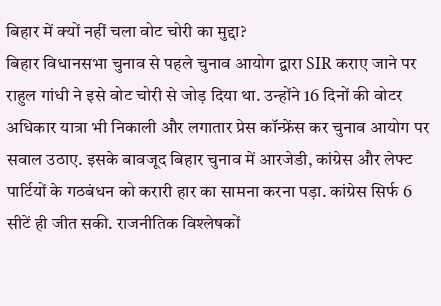बिहार में क्यों नहीं चला वोट चोरी का मुद्दा?
बिहार विधानसभा चुनाव से पहले चुनाव आयोग द्वारा SIR कराए जाने पर राहुल गांधी ने इसे वोट चोरी से जोड़ दिया था. उन्होंने 16 दिनों की वोटर अधिकार यात्रा भी निकाली और लगातार प्रेस कॉन्फ्रेंस कर चुनाव आयोग पर सवाल उठाए. इसके बावजूद बिहार चुनाव में आरजेडी, कांग्रेस और लेफ्ट पार्टियों के गठबंधन को करारी हार का सामना करना पड़ा. कांग्रेस सिर्फ 6 सीटें ही जीत सकी. राजनीतिक विश्लेषकों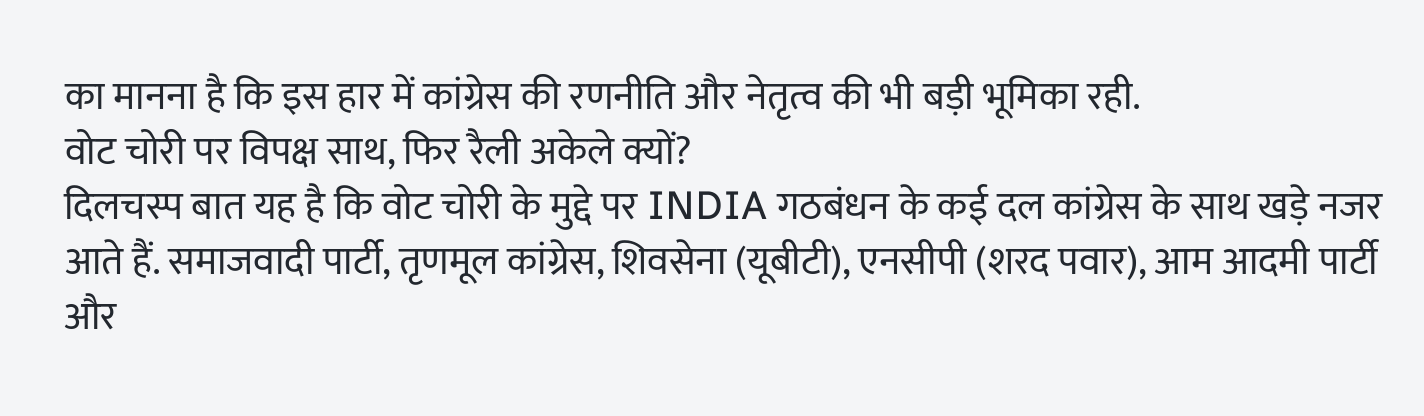का मानना है कि इस हार में कांग्रेस की रणनीति और नेतृत्व की भी बड़ी भूमिका रही.
वोट चोरी पर विपक्ष साथ, फिर रैली अकेले क्यों?
दिलचस्प बात यह है कि वोट चोरी के मुद्दे पर INDIA गठबंधन के कई दल कांग्रेस के साथ खड़े नजर आते हैं. समाजवादी पार्टी, तृणमूल कांग्रेस, शिवसेना (यूबीटी), एनसीपी (शरद पवार), आम आदमी पार्टी और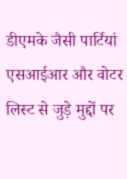डीएमके जैसी पार्टियां एसआईआर और वोटर लिस्ट से जुड़े मुद्दों पर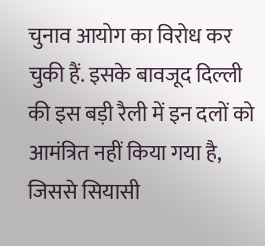चुनाव आयोग का विरोध कर चुकी हैं. इसके बावजूद दिल्ली की इस बड़ी रैली में इन दलों को आमंत्रित नहीं किया गया है, जिससे सियासी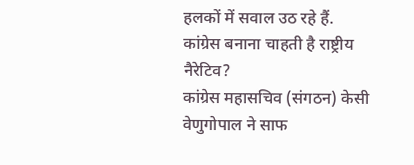हलकों में सवाल उठ रहे हैं.
कांग्रेस बनाना चाहती है राष्ट्रीय नैरेटिव?
कांग्रेस महासचिव (संगठन) केसी वेणुगोपाल ने साफ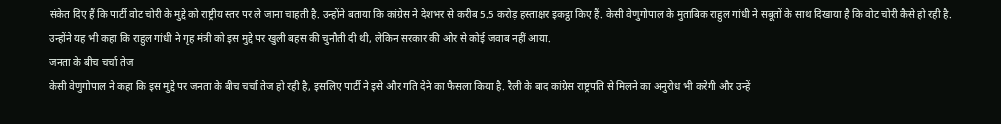संकेत दिए हैं कि पार्टी वोट चोरी के मुद्दे को राष्ट्रीय स्तर पर ले जाना चाहती है. उन्होंने बताया कि कांग्रेस ने देशभर से करीब 5.5 करोड़ हस्ताक्षर इकट्ठा किए हैं. केसी वेणुगोपाल के मुताबिक राहुल गांधी ने सबूतों के साथ दिखाया है कि वोट चोरी कैसे हो रही है. उन्होंने यह भी कहा कि राहुल गांधी ने गृह मंत्री को इस मुद्दे पर खुली बहस की चुनौती दी थी, लेकिन सरकार की ओर से कोई जवाब नहीं आया.
जनता के बीच चर्चा तेज
केसी वेणुगोपाल ने कहा कि इस मुद्दे पर जनता के बीच चर्चा तेज हो रही है, इसलिए पार्टी ने इसे और गति देने का फैसला किया है. रैली के बाद कांग्रेस राष्ट्रपति से मिलने का अनुरोध भी करेगी और उन्हें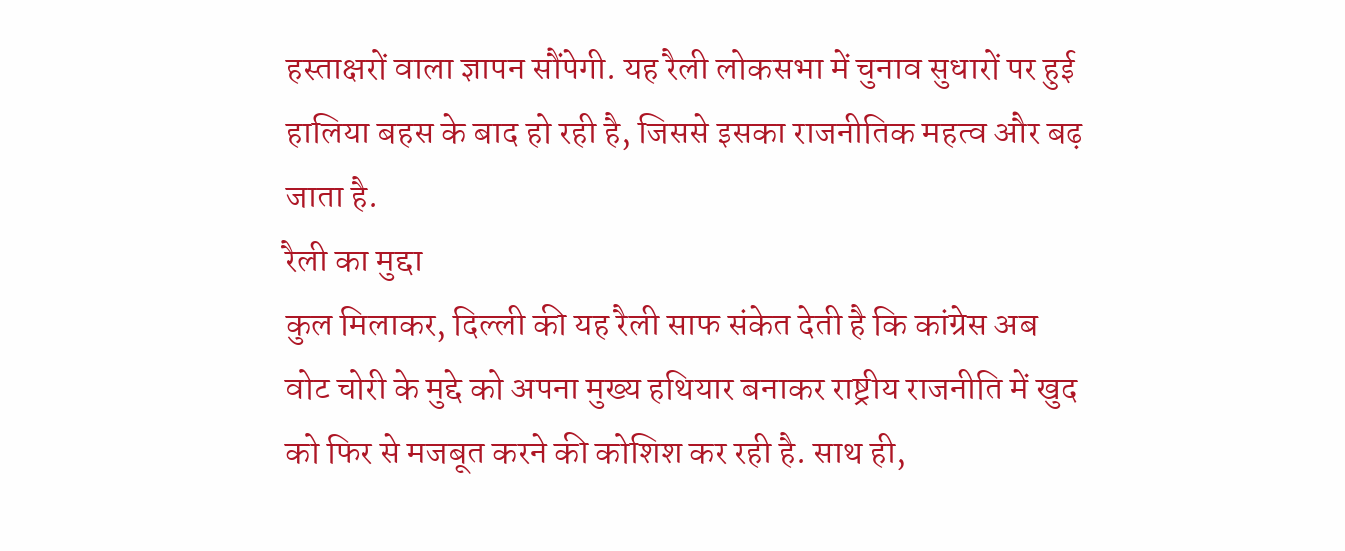हस्ताक्षरों वाला ज्ञापन सौंपेगी. यह रैली लोकसभा में चुनाव सुधारों पर हुई हालिया बहस के बाद हो रही है, जिससे इसका राजनीतिक महत्व और बढ़ जाता है.
रैली का मुद्दा
कुल मिलाकर, दिल्ली की यह रैली साफ संकेत देती है कि कांग्रेस अब वोट चोरी के मुद्दे को अपना मुख्य हथियार बनाकर राष्ट्रीय राजनीति में खुद को फिर से मजबूत करने की कोशिश कर रही है. साथ ही,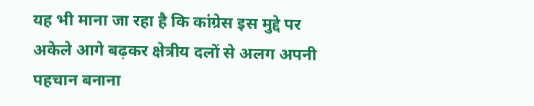यह भी माना जा रहा है कि कांग्रेस इस मुद्दे पर अकेले आगे बढ़कर क्षेत्रीय दलों से अलग अपनी पहचान बनाना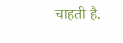चाहती है.